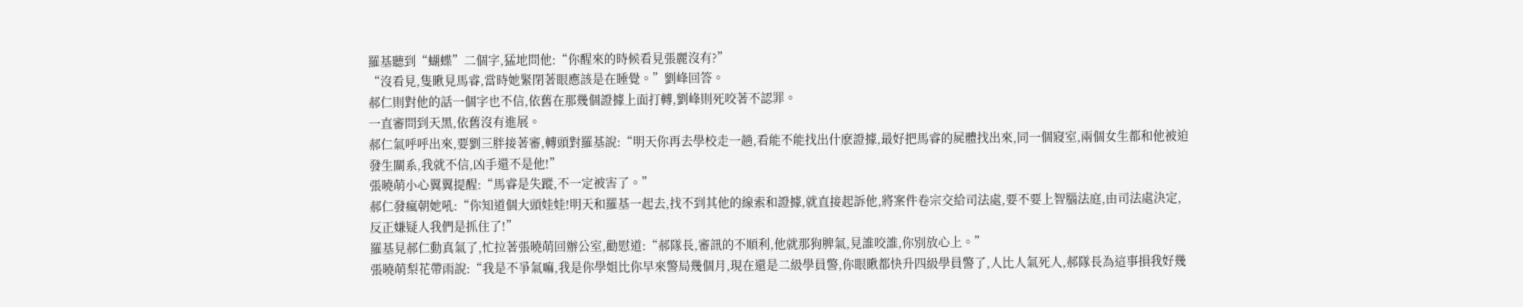羅基聽到“蝴蝶”二個字,猛地問他:“你醒來的時候看見張麗沒有?”
“沒看見,隻瞅見馬睿,當時她緊閉著眼應該是在睡覺。”劉峰回答。
郝仁則對他的話一個字也不信,依舊在那幾個證據上面打轉,劉峰則死咬著不認罪。
一直審問到天黑,依舊沒有進展。
郝仁氣呼呼出來,要劉三胖接著審,轉頭對羅基說:“明天你再去學校走一趟,看能不能找出什麽證據,最好把馬睿的屍體找出來,同一個寢室,兩個女生都和他被迫發生關系,我就不信,凶手還不是他!”
張曉萌小心翼翼提醒:“馬睿是失蹤,不一定被害了。”
郝仁發瘋朝她吼:“你知道個大頭娃娃!明天和羅基一起去,找不到其他的線索和證據,就直接起訴他,將案件卷宗交給司法處,要不要上智腦法庭,由司法處決定,反正嫌疑人我們是抓住了!”
羅基見郝仁動真氣了,忙拉著張曉萌回辦公室,勸慰道:“郝隊長,審訊的不順利,他就那狗脾氣,見誰咬誰,你別放心上。”
張曉萌梨花帶雨說:“我是不爭氣嘛,我是你學姐比你早來警局幾個月,現在還是二級學員警,你眼瞅都快升四級學員警了,人比人氣死人,郝隊長為這事損我好幾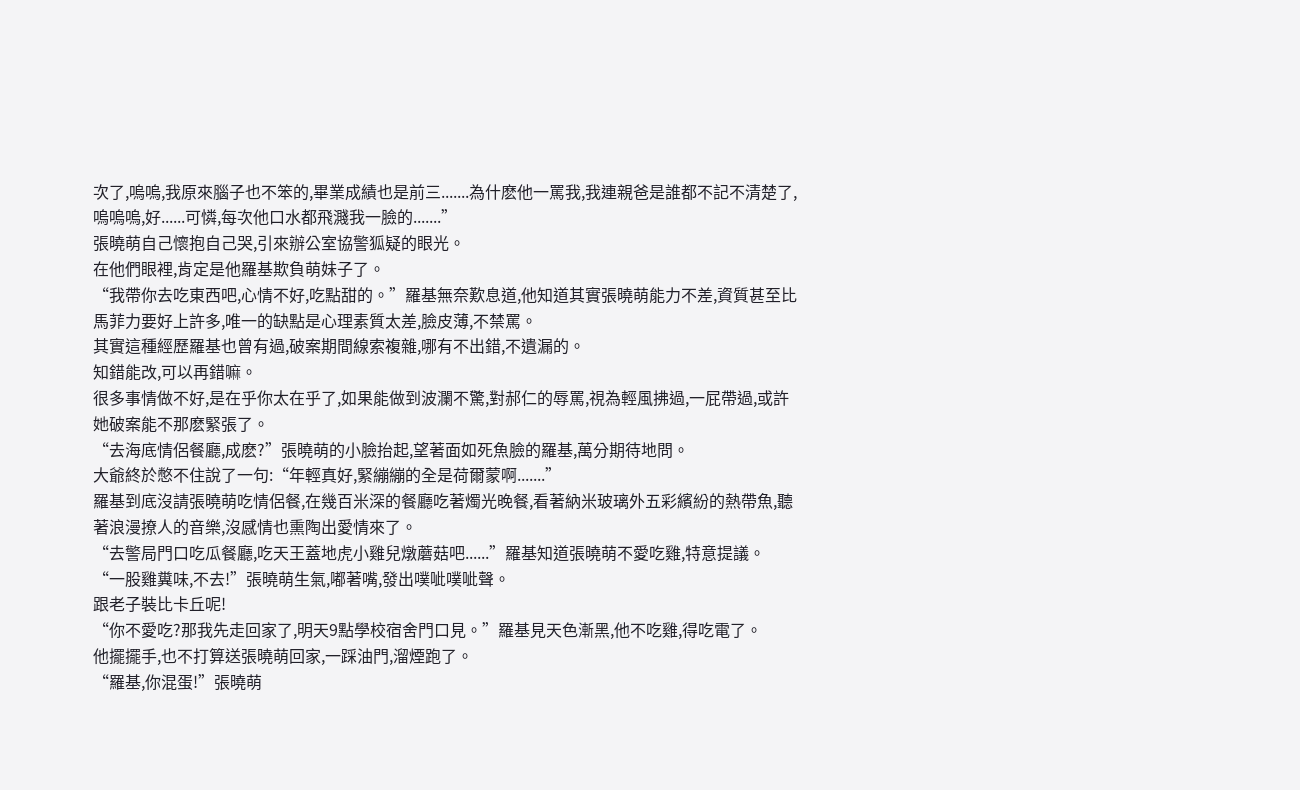次了,嗚嗚,我原來腦子也不笨的,畢業成績也是前三.......為什麽他一罵我,我連親爸是誰都不記不清楚了,嗚嗚嗚,好......可憐,每次他口水都飛濺我一臉的.......”
張曉萌自己懷抱自己哭,引來辦公室協警狐疑的眼光。
在他們眼裡,肯定是他羅基欺負萌妹子了。
“我帶你去吃東西吧,心情不好,吃點甜的。”羅基無奈歎息道,他知道其實張曉萌能力不差,資質甚至比馬菲力要好上許多,唯一的缺點是心理素質太差,臉皮薄,不禁罵。
其實這種經歷羅基也曾有過,破案期間線索複雜,哪有不出錯,不遺漏的。
知錯能改,可以再錯嘛。
很多事情做不好,是在乎你太在乎了,如果能做到波瀾不驚,對郝仁的辱罵,視為輕風拂過,一屁帶過,或許她破案能不那麽緊張了。
“去海底情侶餐廳,成麽?”張曉萌的小臉抬起,望著面如死魚臉的羅基,萬分期待地問。
大爺終於憋不住說了一句:“年輕真好,緊繃繃的全是荷爾蒙啊.......”
羅基到底沒請張曉萌吃情侶餐,在幾百米深的餐廳吃著燭光晚餐,看著納米玻璃外五彩繽紛的熱帶魚,聽著浪漫撩人的音樂,沒感情也熏陶出愛情來了。
“去警局門口吃瓜餐廳,吃天王蓋地虎小雞兒燉蘑菇吧......”羅基知道張曉萌不愛吃雞,特意提議。
“一股雞糞味,不去!”張曉萌生氣,嘟著嘴,發出噗呲噗呲聲。
跟老子裝比卡丘呢!
“你不愛吃?那我先走回家了,明天9點學校宿舍門口見。”羅基見天色漸黑,他不吃雞,得吃電了。
他擺擺手,也不打算送張曉萌回家,一踩油門,溜煙跑了。
“羅基,你混蛋!”張曉萌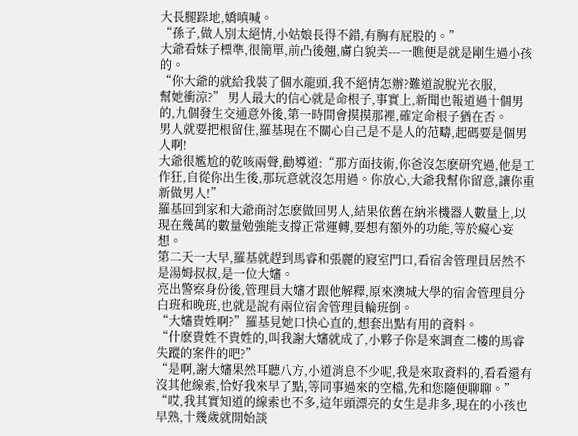大長腿跺地,嬌嗔喊。
“孫子,做人別太絕情,小姑娘長得不錯,有胸有屁股的。”
大爺看妹子標準,很簡單,前凸後翹,膚白貌美---一瞧便是就是剛生過小孩的。
“你大爺的就給我裝了個水龍頭,我不絕情怎辦?難道說脫光衣服,
幫她衝涼?” 男人最大的信心就是命根子,事實上,新聞也報道過十個男的,九個發生交通意外後,第一時間會摸摸那裡,確定命根子猶在否。
男人就要把根留住,羅基現在不關心自己是不是人的范疇,起碼要是個男人啊!
大爺很尷尬的乾咳兩聲,勸導道:“那方面技術,你爸沒怎麽研究過,他是工作狂,自從你出生後,那玩意就沒怎用過。你放心,大爺我幫你留意,讓你重新做男人!”
羅基回到家和大爺商討怎麽做回男人,結果依舊在納米機器人數量上,以現在幾萬的數量勉強能支撐正常運轉,要想有額外的功能,等於癡心妄想。
第二天一大早,羅基就趕到馬睿和張麗的寢室門口,看宿舍管理員居然不是湯姆叔叔,是一位大嬸。
亮出警察身份後,管理員大嬸才跟他解釋,原來澳城大學的宿舍管理員分白班和晚班,也就是說有兩位宿舍管理員輪班倒。
“大嬸貴姓啊?”羅基見她口快心直的,想套出點有用的資料。
“什麽貴姓不貴姓的,叫我謝大嬸就成了,小夥子你是來調查二樓的馬睿失蹤的案件的吧?”
“是啊,謝大嬸果然耳聽八方,小道消息不少呢,我是來取資料的,看看還有沒其他線索,恰好我來早了點,等同事過來的空檔,先和您隨便聊聊。”
“哎,我其實知道的線索也不多,這年頭漂亮的女生是非多,現在的小孩也早熟,十幾歲就開始談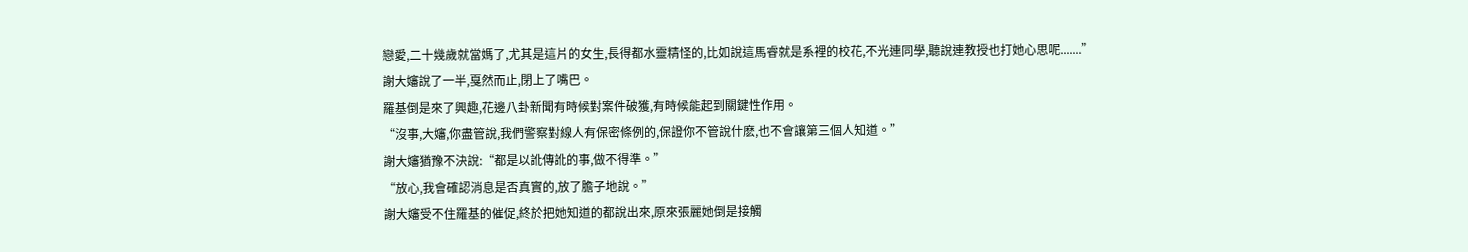戀愛,二十幾歲就當媽了,尤其是這片的女生,長得都水靈精怪的,比如說這馬睿就是系裡的校花,不光連同學,聽說連教授也打她心思呢.......”
謝大嬸說了一半,戛然而止,閉上了嘴巴。
羅基倒是來了興趣,花邊八卦新聞有時候對案件破獲,有時候能起到關鍵性作用。
“沒事,大嬸,你盡管說,我們警察對線人有保密條例的,保證你不管說什麽,也不會讓第三個人知道。”
謝大嬸猶豫不決說:“都是以訛傳訛的事,做不得準。”
“放心,我會確認消息是否真實的,放了膽子地說。”
謝大嬸受不住羅基的催促,終於把她知道的都說出來,原來張麗她倒是接觸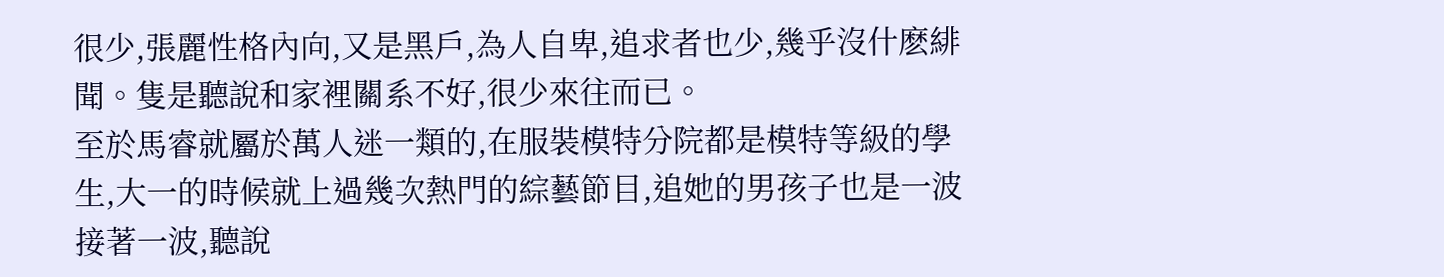很少,張麗性格內向,又是黑戶,為人自卑,追求者也少,幾乎沒什麽緋聞。隻是聽說和家裡關系不好,很少來往而已。
至於馬睿就屬於萬人迷一類的,在服裝模特分院都是模特等級的學生,大一的時候就上過幾次熱門的綜藝節目,追她的男孩子也是一波接著一波,聽說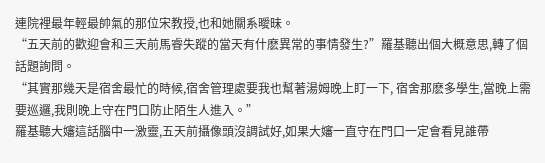連院裡最年輕最帥氣的那位宋教授,也和她關系曖昧。
“五天前的歡迎會和三天前馬睿失蹤的當天有什麽異常的事情發生?”羅基聽出個大概意思,轉了個話題詢問。
“其實那幾天是宿舍最忙的時候,宿舍管理處要我也幫著湯姆晚上盯一下, 宿舍那麽多學生,當晚上需要巡邏,我則晚上守在門口防止陌生人進入。”
羅基聽大嬸這話腦中一激靈,五天前攝像頭沒調試好,如果大嬸一直守在門口一定會看見誰帶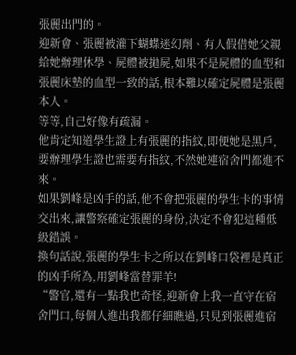張麗出門的。
迎新會、張麗被灌下蝴蝶迷幻劑、有人假借她父親給她辦理休學、屍體被拋屍,如果不是屍體的血型和張麗床墊的血型一致的話,根本難以確定屍體是張麗本人。
等等,自己好像有疏漏。
他肯定知道學生證上有張麗的指紋,即便她是黑戶,要辦理學生證也需要有指紋,不然她連宿舍門都進不來。
如果劉峰是凶手的話,他不會把張麗的學生卡的事情交出來,讓警察確定張麗的身份,決定不會犯這種低級錯誤。
換句話說,張麗的學生卡之所以在劉峰口袋裡是真正的凶手所為,用劉峰當替罪羊!
“警官,還有一點我也奇怪,迎新會上我一直守在宿舍門口,每個人進出我都仔細瞧過,只見到張麗進宿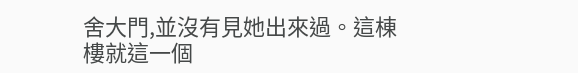舍大門,並沒有見她出來過。這棟樓就這一個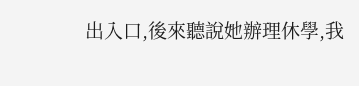出入口,後來聽說她辦理休學,我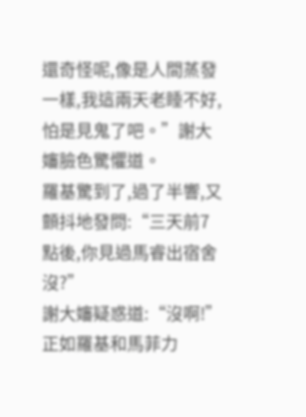還奇怪呢,像是人間蒸發一樣,我這兩天老睡不好,怕是見鬼了吧。”謝大嬸臉色驚懼道。
羅基驚到了,過了半響,又顫抖地發問:“三天前7點後,你見過馬睿出宿舍沒?”
謝大嬸疑惑道:“沒啊!”
正如羅基和馬菲力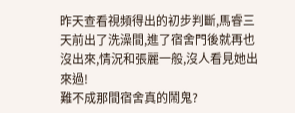昨天查看視頻得出的初步判斷,馬睿三天前出了洗澡間,進了宿舍門後就再也沒出來,情況和張麗一般,沒人看見她出來過!
難不成那間宿舍真的鬧鬼?